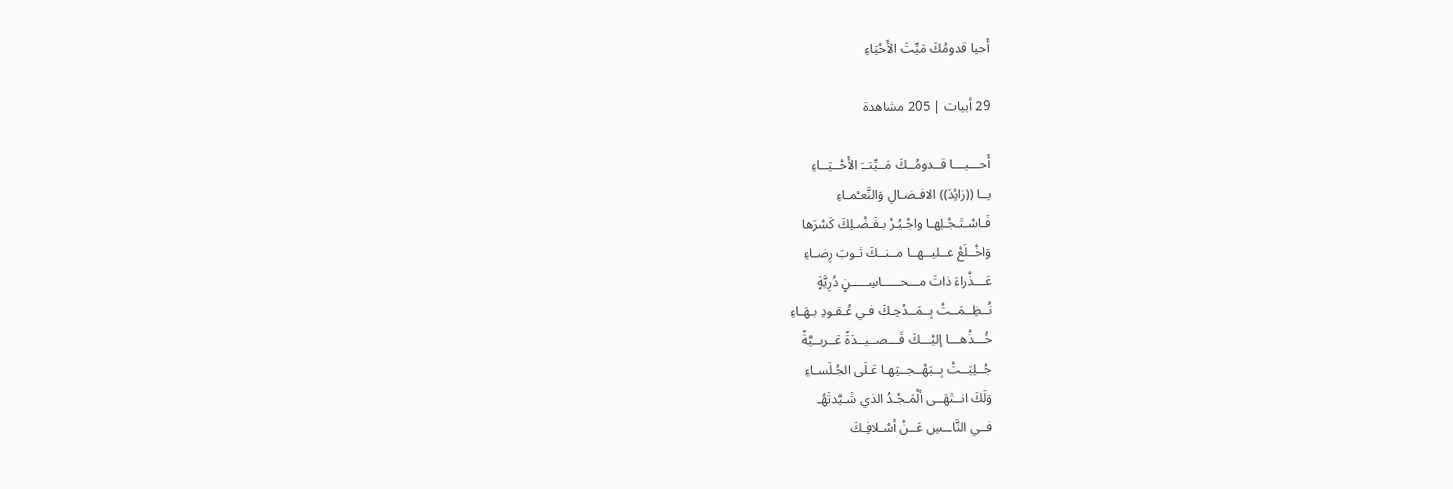أَحيا قدومُكَ مَيِّتَ الأَحْيَاءِ

29 أبيات | 205 مشاهدة

أَحـــيـــا قــدومُــكَ مَــيِّتــَ الأَحْــيَــاءِ
يــا ((زائِدَ)) الافـضـالِ وَالنَّعـْمـاءِ
فَـاسْـتَـجْـلِهـا واجْـبُـرْ بـفَـضْـلِكَ كَسْرَها
وَاخْــلَعْ عــليــهــا مــنــكَ ثـوبَ رِضـاءِ
عَـــذْراءَ ذاتَ مـــحـــــاسِـــــنٍ دُرِيَّةٍ
نُــظِــمَــتْ بِــمَــدْحِـكَ فـي عُـقـودِ بـهَـاءِ
خُـــذْهـــا إليْـــكَ قَـــصــيــدَةً عَــربــيَّةً
جُــلِيَــتْ بِــبَهْــجــتِهـا عَـلَى الجُـلَسـاءِ
وَلَكَ انــتَهَــى ألْمَـجْـدُ الذي شَـيَّدتَهُـ
فــي النَّاــسِ عَــنْ أسْـلافِـكَ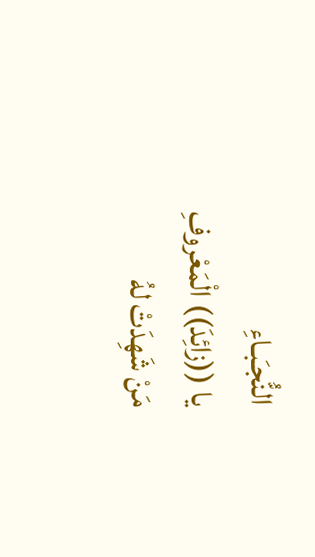النُّجـَبـاءِ
يا ((زائِدَ)) الْمَعْروفِ مَنْ شَهِدَتْ لهُ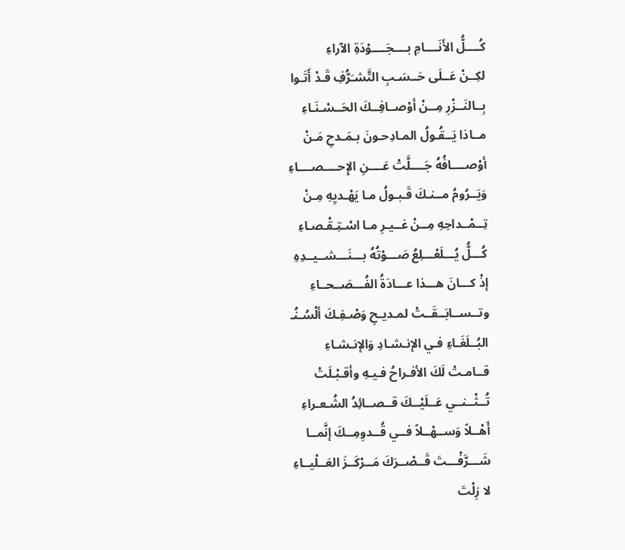كُــــلُّ الأَنَــــامِ بــــجَــــوْدَةِ الآراءِ
لكِــنْ عَــلَى حَــسَـبِ التَّشـَرُّفِ قَـدْ أَتَـوا
بِــالنَــزْرِ مِــنْ أوْصــافِــكَ الحَــسْـنَـاءِ
مــاذا يَــقُـولُ المـادِحـونَ بـمَـدحِ مَـنْ
أوْصــــافُهُ جَــــلَّتْ عَــــنِ الإِحــــصــــاءِ
وَيَــرُومُ مــنـكَ قَـبـولُ مـا يَهْـديِهِ مِـنْ
تِــمْــداحِهِ مِــنْ غــيـرِ مـا اسْـتِـقْـصـاءِ
كُـــلُّ يُـــلَعْـــلِعُ صَـــوْتُهُ بـــنَـــشــيــدِهِ
إذْ كـــانَ هـــذا عـــادَةُ الفُـــصَــحــاءِ
وتــســابَــقَــتْ لمـديـحِ وَصْـفِـكَ ألْسُـنُـ
البُــلَغَـاءِ فـي الإنـشـادِ وَالإنـشـاءِ
قــامـتْ لَكَ الأفـراحُ فـيـهِ وأقـبْـلَتْ
تُــثْــنــي عَــلَيْــكَ قــصــائِدُ الشُـعـراءِ
أَهْــلاً وَســهْــلاً فــي قُــدوِمِــكَ إنَّمــا
شَـــرَّفْـــتَ قَــصْــرَكَ مَــرْكَــزَ العَــلْيــاءِ
لا زِلْتَ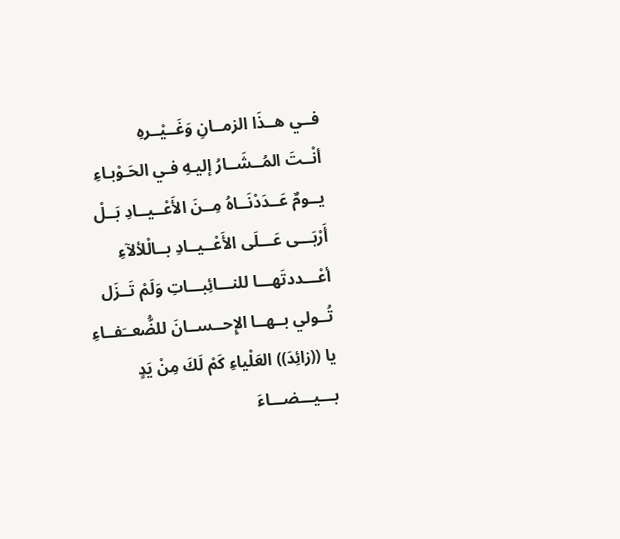فــي هــذَا الزمــانِ وَغَــيْــرهِ
أنْــتَ المُــشَــارُ إليـهِ فـي الحَـوْبـاءِ
يــومٌ عَــدَدْنَــاهُ مِــنَ الأَعْــيــادِ بَــلْ
أَرْبَـــى عَـــلَى الأَعْــيــادِ بــالْلألآءِ
أعْـــددتَهـــا للنـــائِبـــاتِ وَلَمْ تَــزَل
تُــولي بــهــا الإِحــســانَ للضُّعــَفــاءِ
يا ((زائِدَ)) العَلْياءِ كَمْ لَكَ مِنْ يَدٍ
بـــيـــضـــاءَ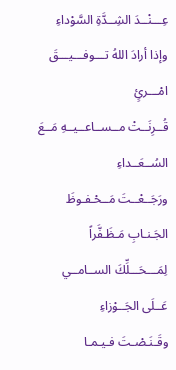عِـــنْــدَ الشِــدَّةِ السَّوْداءِ
وإذا أرادَ اللهُ تـــوفـــيـــقَ امْـــرئٍ
قُــرِنَــتْ مــســاعــيــهِ مَــعَ السُــعَــداءِ
ورَجَــعْــتَ مَــحْـفـوظَ الجَـنـابِ مَـظَـفَّراً
لِمَـــحَـــلِّكَ الســامــي عَــلَى الجَــوْزاءِ
وقَـنَـصْـتَ فـيـمـا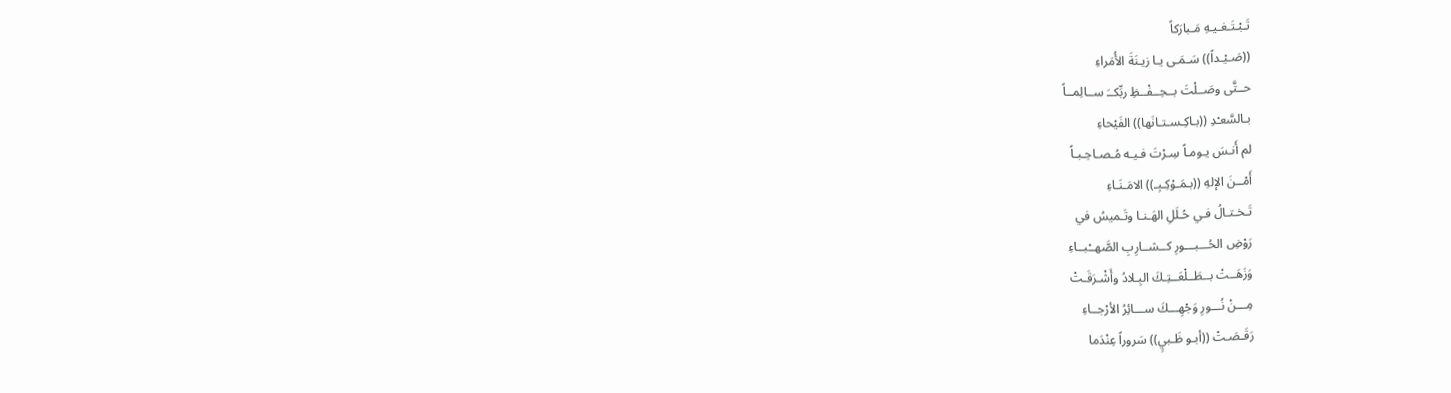تَـبْـتَـغـيـهِ مَـبارَكاً
((صَـيْـداً)) سَـمَـى يـا زيـنَةَ الأُمَراءِ
حــتَّى وصَــلْتَ بــحِــفْــظِ ربِّكــَ ســالِمــاً
بـالسَّعـْدِ ((بـاكِـسـتـانَها)) الفَيْحاءِ
لم أَنـسَ يـومـاً سِـرْتَ فـيـه مُـصـاحِـبـاً
أَمْــنَ الإلهِ ((بـمَـوْكِـبِـ)) الامَـنَـاءِ
تَـخـتـالُ فـي حُـلَلِ الهَـنـا وتَـميسُ في
رَوْضِ الحُـــبـــورِ كــشــارِبِ الصَّهــْبــاءِ
وَزَهَــتْ بــطَــلْعَــتِـكَ البِـلادُ وأَشْـرَقَـتْ
مِـــنْ نُـــورِ وَجْهِـــكَ ســـائِرُ الأرْجــاءِ
رَقَـصَـتْ ((أبـو ظَـبيٍ)) سَروراً عِنْدَما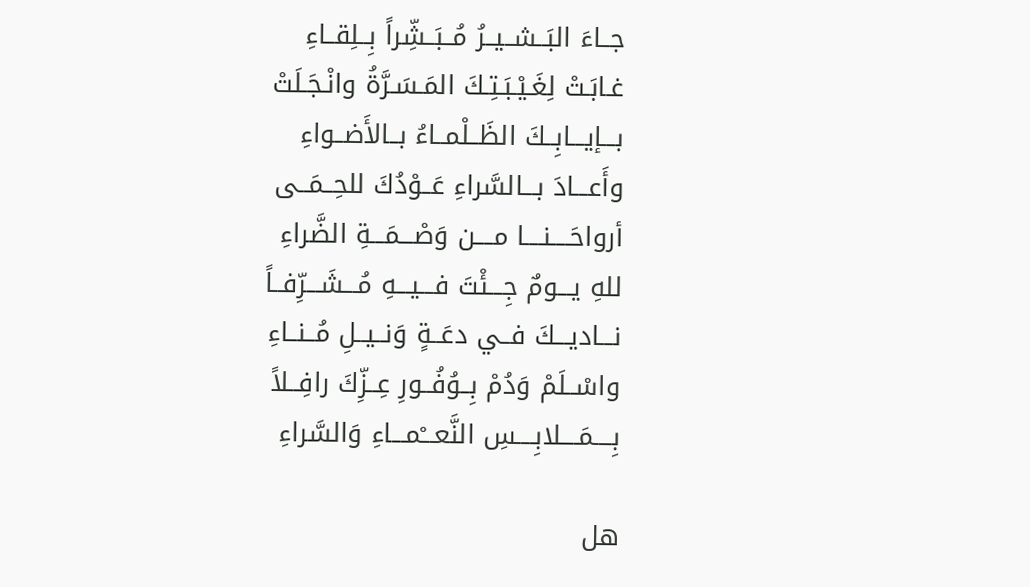جــاءَ البَــشــيــرُ مُــبَــشِّراً بِــلِقــاءِ
غـابَـتْ لِغَـيْـبَـتِـكَ المَـسَـرَّةُ وانْـجَـلَتْ
بـــإيـــابِــكَ الظَــلْمــاءُ بــالأَضــواءِ
وأَعـــادَ بـــالسَّراءِ عَــوْدُكَ للحِــمَــى
أرواحَــــنــــا مــــن وَصْـــمَـــةِ الضَّراءِ
للهِ يـــومٌ جِـــئْتَ فـــيـــهِ مُـــشَـــرِّفــاً
نـــاديـــكَ فــي دعَــةٍ وَنــيــلِ مُــنــاءِ
واسْــلَمْ وَدُمْ بِــوُفُــورِ عِــزِّكَ رافِــلاً
بِــــمَــــلابِــــسِ النَّعـــْمـــاءِ وَالسَّراءِ

هل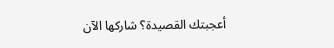أعجبتك القصيدة؟ شاركها الآن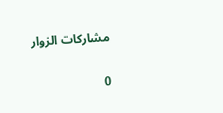مشاركات الزوار

0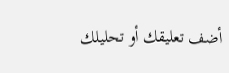أضف تعليقك أو تحليلك